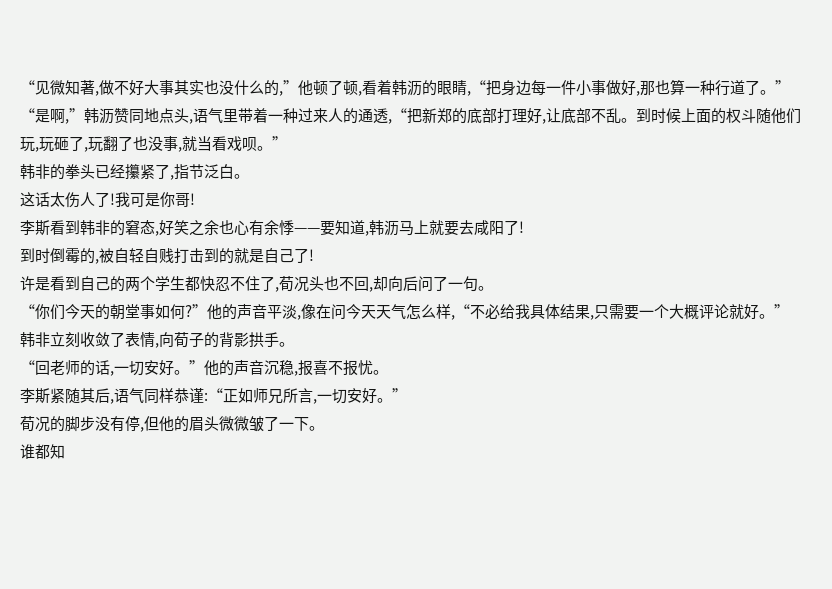“见微知著,做不好大事其实也没什么的,”他顿了顿,看着韩沥的眼睛,“把身边每一件小事做好,那也算一种行道了。”
“是啊,”韩沥赞同地点头,语气里带着一种过来人的通透,“把新郑的底部打理好,让底部不乱。到时候上面的权斗随他们玩,玩砸了,玩翻了也没事,就当看戏呗。”
韩非的拳头已经攥紧了,指节泛白。
这话太伤人了!我可是你哥!
李斯看到韩非的窘态,好笑之余也心有余悸——要知道,韩沥马上就要去咸阳了!
到时倒霉的,被自轻自贱打击到的就是自己了!
许是看到自己的两个学生都快忍不住了,荀况头也不回,却向后问了一句。
“你们今天的朝堂事如何?”他的声音平淡,像在问今天天气怎么样,“不必给我具体结果,只需要一个大概评论就好。”
韩非立刻收敛了表情,向荀子的背影拱手。
“回老师的话,一切安好。”他的声音沉稳,报喜不报忧。
李斯紧随其后,语气同样恭谨:“正如师兄所言,一切安好。”
荀况的脚步没有停,但他的眉头微微皱了一下。
谁都知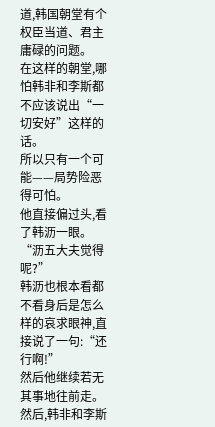道,韩国朝堂有个权臣当道、君主庸碌的问题。
在这样的朝堂,哪怕韩非和李斯都不应该说出“一切安好”这样的话。
所以只有一个可能——局势险恶得可怕。
他直接偏过头,看了韩沥一眼。
“沥五大夫觉得呢?”
韩沥也根本看都不看身后是怎么样的哀求眼神,直接说了一句:“还行啊!”
然后他继续若无其事地往前走。
然后,韩非和李斯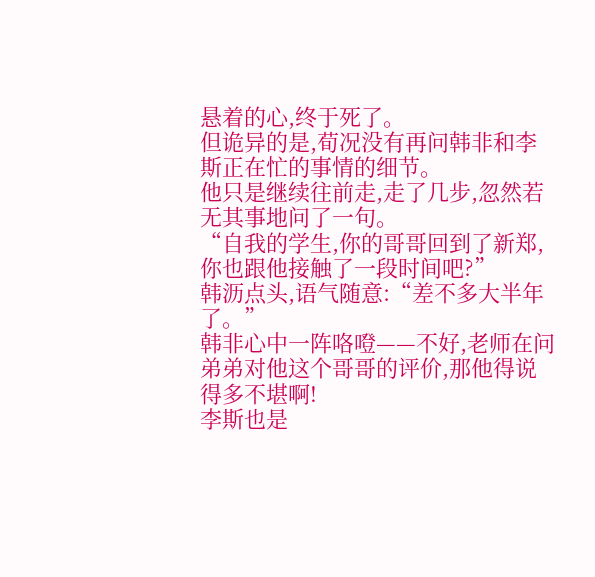悬着的心,终于死了。
但诡异的是,荀况没有再问韩非和李斯正在忙的事情的细节。
他只是继续往前走,走了几步,忽然若无其事地问了一句。
“自我的学生,你的哥哥回到了新郑,你也跟他接触了一段时间吧?”
韩沥点头,语气随意:“差不多大半年了。”
韩非心中一阵咯噔——不好,老师在问弟弟对他这个哥哥的评价,那他得说得多不堪啊!
李斯也是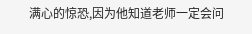满心的惊恐,因为他知道老师一定会问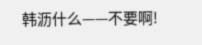韩沥什么——不要啊!